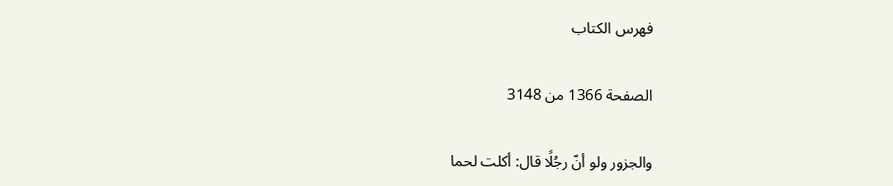فهرس الكتاب

الصفحة 1366 من 3148

والجزور ولو أنّ رجُلًا قال: أكلت لحما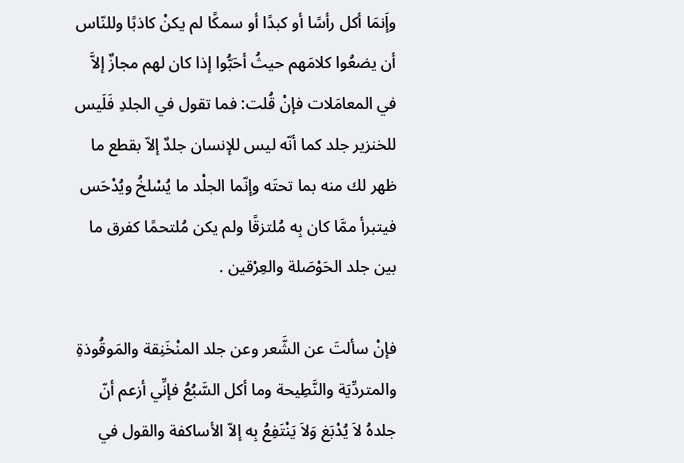وإَنمَا أكل رأسًا أو كبدًا أو سمكًا لم يكنْ كاذبًا وللنّاس أن يضعُوا كلامَهم حيثُ أحَبُّوا إذا كان لهم مجازٌ إلاَّ في المعامَلات فإنْ قُلت: فما تقول في الجلدِ فَلَيس للخنزير جلد كما أنّه ليس للإنسان جلدٌ إلاّ بقطع ما ظهر لك منه بما تحتَه وإنّما الجلْد ما يُسْلخُ ويُدْحَس فيتبرأ ممَّا كان بِه مُلتزقًا ولم يكن مُلتحمًا كفرق ما بين جلد الحَوْصَلة والعِرْقين .

فإنْ سألتَ عن الشَّعر وعن جلد المنْخَنِقة والمَوقُوذةِ والمتردِّيَة والنَّطِيحة وما أكل السَّبُعُ فإنِّي أزعم أنّ جلدهُ لاَ يُدْبَغ وَلاَ يَنْتَفِعُ بِه إلاّ الأساكفة والقول في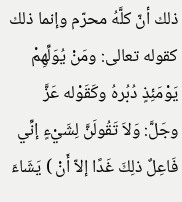ذلك أنّ كلَّهُ محرّم وإنما ذلك كقوله تعالى: ومَنْ يُوَلِّهِمْ يَوْمَئِذٍ دُبُرهُ وكَقَوْله عَزَّ وجَلَّ: وَلاَ تَقُولَنَّ لِشَيْءٍ إنِّي فَاعِلٌ ذلِكَ غَدًا إلاّ أَنْ ) يَشَاءَ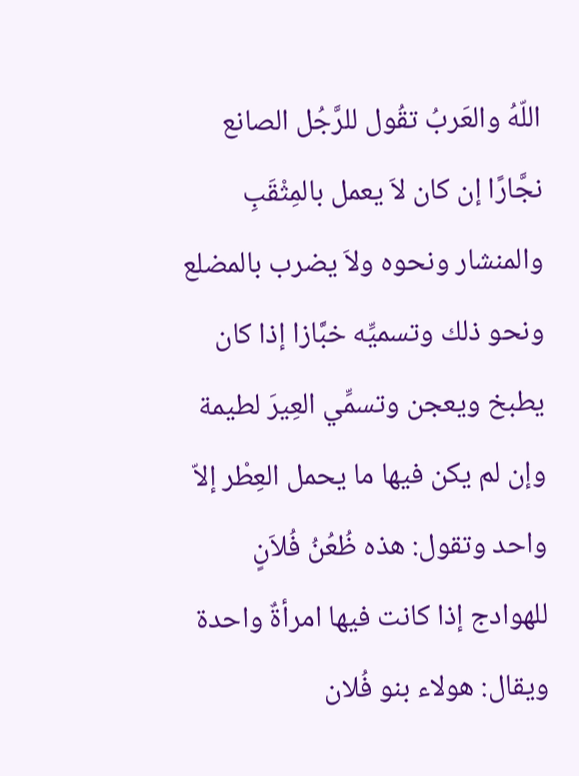اللّهُ والعَربُ تقُول للرَّجُل الصانع نجَّارًا إن كان لاَ يعمل بالمِثْقَبِ والمنشار ونحوه ولاَ يضرب بالمضلع ونحو ذلك وتسميِّه خبَّازا إذا كان يطبخ ويعجن وتسمِّي العِيرَ لطيمة وإن لم يكن فيها ما يحمل العِطْر إلاّ واحد وتقول: هذه ظُعُنُ فُلاَنٍ للهوادج إذا كانت فيها امرأةٌ واحدة ويقال: هولاء بنو فُلان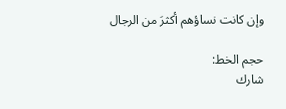وإن كانت نساؤهم أكثرَ من الرجال

حجم الخط:
شارك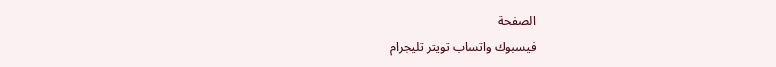الصفحة
فيسبوك واتساب تويتر تليجرام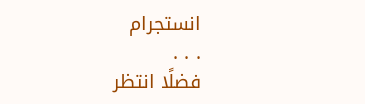انستجرام
. . .
فضلًا انتظر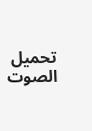تحميل الصوت